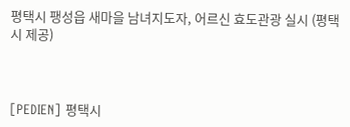평택시 팽성읍 새마을 남녀지도자, 어르신 효도관광 실시 (평택시 제공)



[PEDIEN] 평택시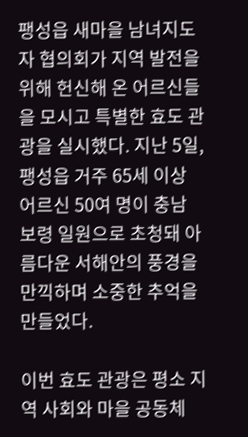팽성읍 새마을 남녀지도자 협의회가 지역 발전을 위해 헌신해 온 어르신들을 모시고 특별한 효도 관광을 실시했다. 지난 5일, 팽성읍 거주 65세 이상 어르신 50여 명이 충남 보령 일원으로 초청돼 아름다운 서해안의 풍경을 만끽하며 소중한 추억을 만들었다.

이번 효도 관광은 평소 지역 사회와 마을 공동체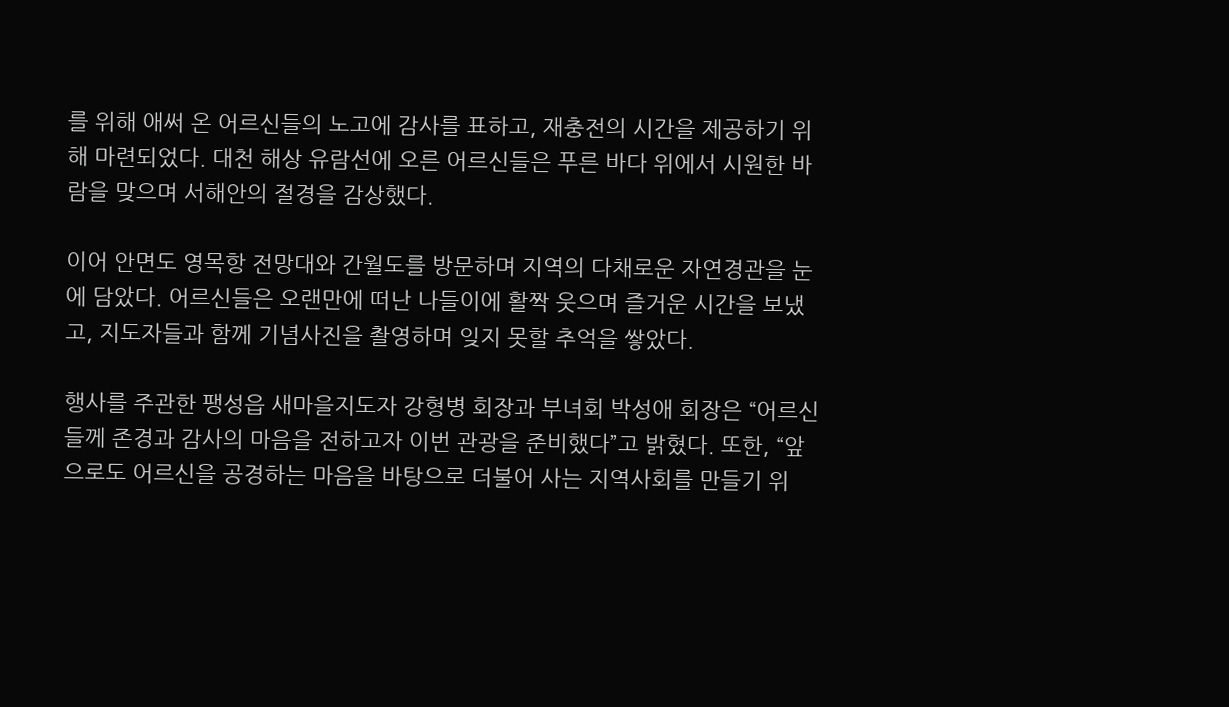를 위해 애써 온 어르신들의 노고에 감사를 표하고, 재충전의 시간을 제공하기 위해 마련되었다. 대천 해상 유람선에 오른 어르신들은 푸른 바다 위에서 시원한 바람을 맞으며 서해안의 절경을 감상했다.

이어 안면도 영목항 전망대와 간월도를 방문하며 지역의 다채로운 자연경관을 눈에 담았다. 어르신들은 오랜만에 떠난 나들이에 활짝 웃으며 즐거운 시간을 보냈고, 지도자들과 함께 기념사진을 촬영하며 잊지 못할 추억을 쌓았다.

행사를 주관한 팽성읍 새마을지도자 강형병 회장과 부녀회 박성애 회장은 “어르신들께 존경과 감사의 마음을 전하고자 이번 관광을 준비했다”고 밝혔다. 또한, “앞으로도 어르신을 공경하는 마음을 바탕으로 더불어 사는 지역사회를 만들기 위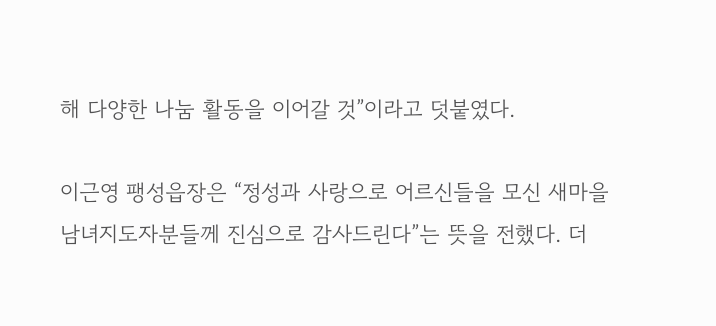해 다양한 나눔 활동을 이어갈 것”이라고 덧붙였다.

이근영 팽성읍장은 “정성과 사랑으로 어르신들을 모신 새마을 남녀지도자분들께 진심으로 감사드린다”는 뜻을 전했다. 더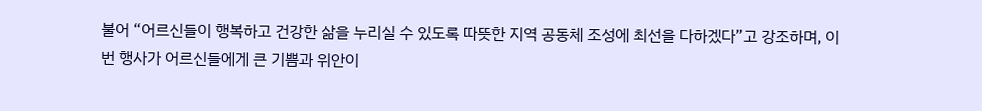불어 “어르신들이 행복하고 건강한 삶을 누리실 수 있도록 따뜻한 지역 공동체 조성에 최선을 다하겠다”고 강조하며, 이번 행사가 어르신들에게 큰 기쁨과 위안이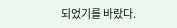되었기를 바랐다.